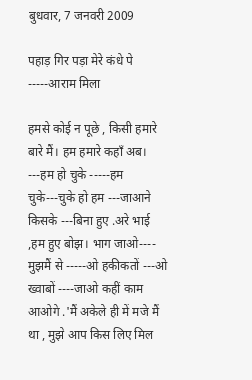बुधवार, 7 जनवरी 2009

पहाड़ गिर पड़ा मेरे कंधे पे -----आराम मिला

हमसे कोई न पूछे , किसी हमारे बारे मैं। हम हमारे कहाँ अब। ---हम हो चुके -----हम चुके---चुके हो हम ---जाआने किसके ---बिना हुए .अरे भाई ,हम हुए बोझ। भाग जाओ---- मुझमैं से -----ओ हकीकतों ---ओ ख्वाबों ----जाओ कहीं काम आओगे .'मैं अकेले ही में मजे मैं था , मुझे आप किस लिए मिल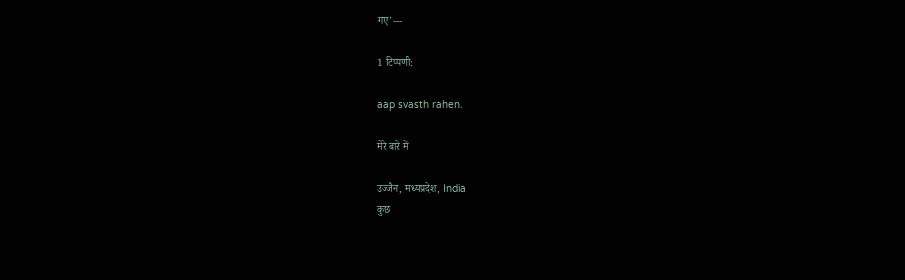गए'---

1 टिप्पणी:

aap svasth rahen.

मेरे बारे में

उज्जैन, मध्यप्रदेश, India
कुछ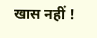खास नहीं !